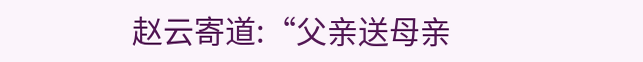赵云寄道:“父亲送母亲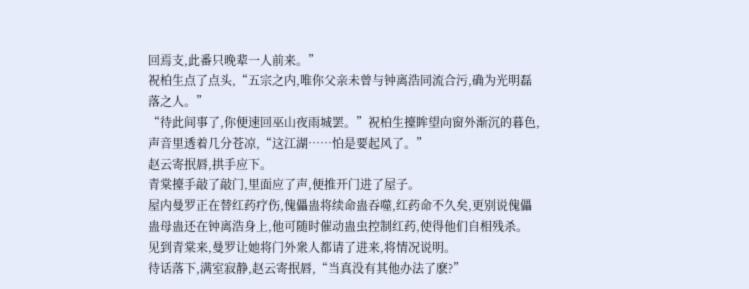回焉支,此番只晚辈一人前来。”
祝柏生点了点头,“五宗之内,唯你父亲未曾与钟离浩同流合污,确为光明磊落之人。”
“待此间事了,你便速回巫山夜雨城罢。”祝柏生擡眸望向窗外渐沉的暮色,声音里透着几分苍凉,“这江湖……怕是要起风了。”
赵云寄抿唇,拱手应下。
青棠擡手敲了敲门,里面应了声,便推开门进了屋子。
屋内曼罗正在替红药疗伤,傀儡蛊将续命蛊吞噬,红药命不久矣,更别说傀儡蛊母蛊还在钟离浩身上,他可随时催动蛊虫控制红药,使得他们自相残杀。
见到青棠来,曼罗让她将门外衆人都请了进来,将情况说明。
待话落下,满室寂静,赵云寄抿唇,“当真没有其他办法了麽?”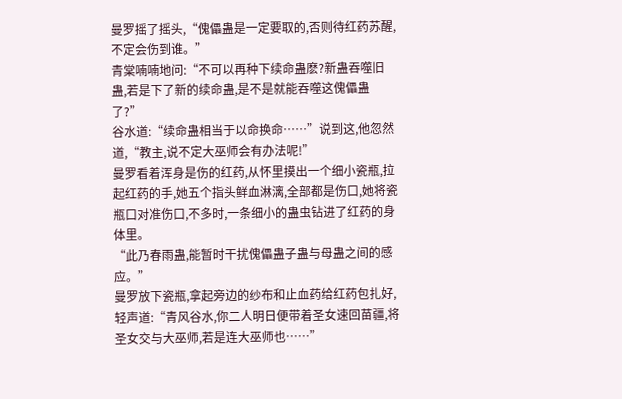曼罗摇了摇头,“傀儡蛊是一定要取的,否则待红药苏醒,不定会伤到谁。”
青棠喃喃地问:“不可以再种下续命蛊麽?新蛊吞噬旧蛊,若是下了新的续命蛊,是不是就能吞噬这傀儡蛊了?”
谷水道:“续命蛊相当于以命换命……”说到这,他忽然道,“教主,说不定大巫师会有办法呢!”
曼罗看着浑身是伤的红药,从怀里摸出一个细小瓷瓶,拉起红药的手,她五个指头鲜血淋漓,全部都是伤口,她将瓷瓶口对准伤口,不多时,一条细小的蛊虫钻进了红药的身体里。
“此乃春雨蛊,能暂时干扰傀儡蛊子蛊与母蛊之间的感应。”
曼罗放下瓷瓶,拿起旁边的纱布和止血药给红药包扎好,轻声道:“青风谷水,你二人明日便带着圣女速回苗疆,将圣女交与大巫师,若是连大巫师也……”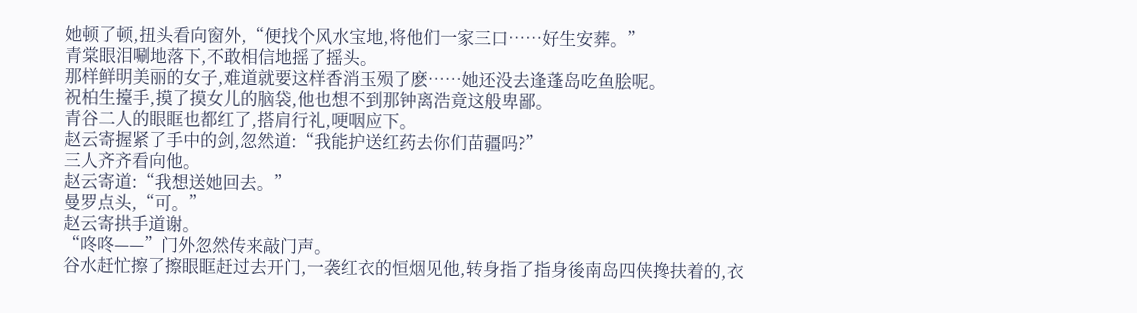她顿了顿,扭头看向窗外,“便找个风水宝地,将他们一家三口……好生安葬。”
青棠眼泪唰地落下,不敢相信地摇了摇头。
那样鲜明美丽的女子,难道就要这样香消玉殒了麽……她还没去逢蓬岛吃鱼脍呢。
祝柏生擡手,摸了摸女儿的脑袋,他也想不到那钟离浩竟这般卑鄙。
青谷二人的眼眶也都红了,搭肩行礼,哽咽应下。
赵云寄握紧了手中的剑,忽然道:“我能护送红药去你们苗疆吗?”
三人齐齐看向他。
赵云寄道:“我想送她回去。”
曼罗点头,“可。”
赵云寄拱手道谢。
“咚咚——”门外忽然传来敲门声。
谷水赶忙擦了擦眼眶赶过去开门,一袭红衣的恒烟见他,转身指了指身後南岛四侠搀扶着的,衣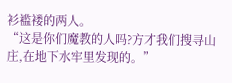衫褴褛的两人。
“这是你们魔教的人吗?方才我们搜寻山庄,在地下水牢里发现的。”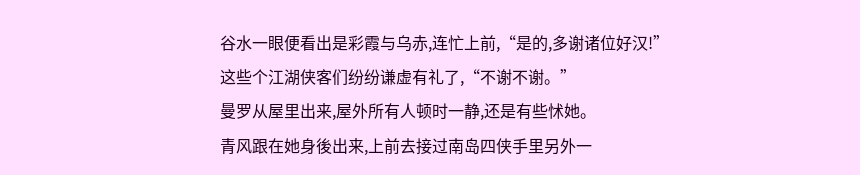谷水一眼便看出是彩霞与乌赤,连忙上前,“是的,多谢诸位好汉!”
这些个江湖侠客们纷纷谦虚有礼了,“不谢不谢。”
曼罗从屋里出来,屋外所有人顿时一静,还是有些怵她。
青风跟在她身後出来,上前去接过南岛四侠手里另外一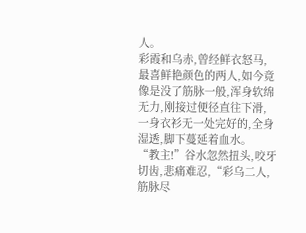人。
彩霞和乌赤,曾经鲜衣怒马,最喜鲜艳颜色的两人,如今竟像是没了筋脉一般,浑身软绵无力,刚接过便径直往下滑,一身衣衫无一处完好的,全身湿透,脚下蔓延着血水。
“教主!”谷水忽然扭头,咬牙切齿,悲痛难忍,“彩乌二人,筋脉尽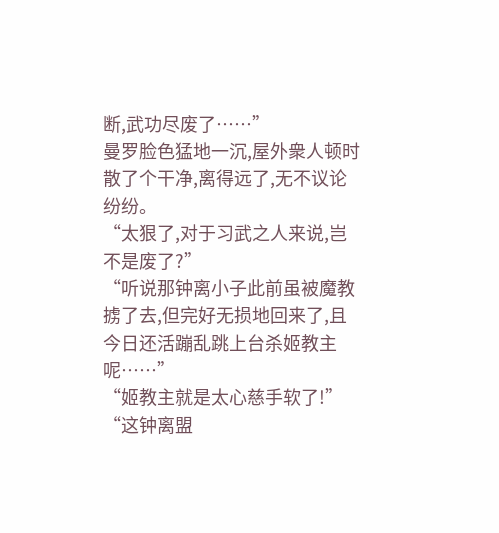断,武功尽废了……”
曼罗脸色猛地一沉,屋外衆人顿时散了个干净,离得远了,无不议论纷纷。
“太狠了,对于习武之人来说,岂不是废了?”
“听说那钟离小子此前虽被魔教掳了去,但完好无损地回来了,且今日还活蹦乱跳上台杀姬教主呢……”
“姬教主就是太心慈手软了!”
“这钟离盟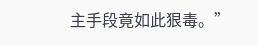主手段竟如此狠毒。”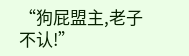“狗屁盟主,老子不认!”